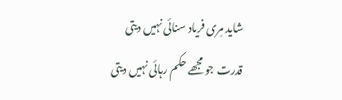شاید مِری فریاد سنائی نہیں دیتی
قدرت جو مجھے حکم رہائی نہیں دیتی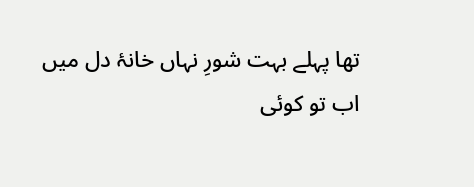تھا پہلے بہت شورِ نہاں خانۂ دل میں
اب تو کوئی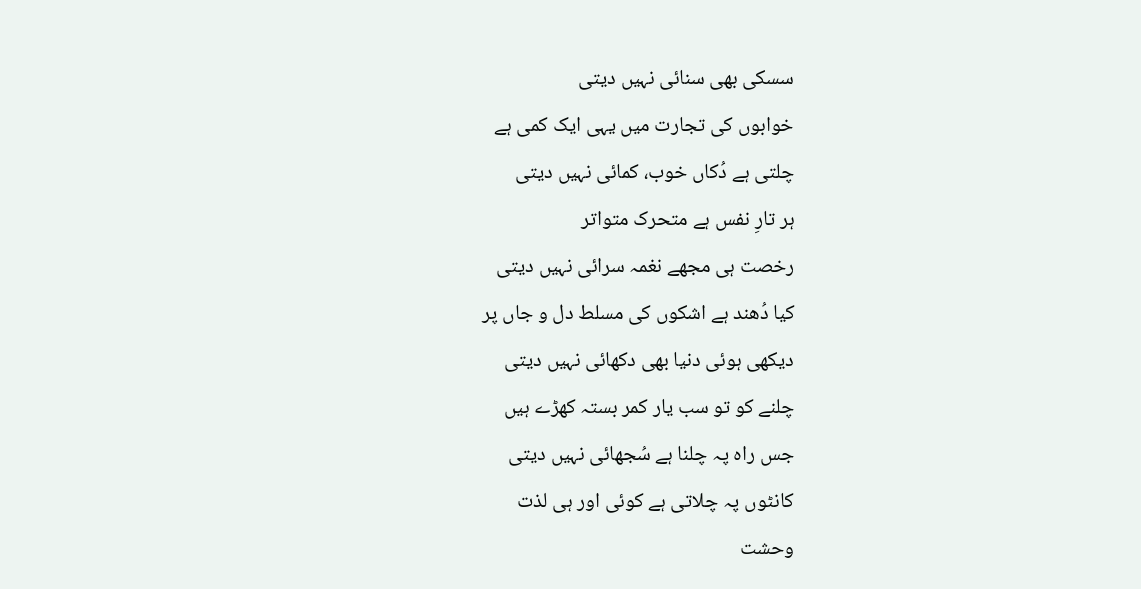سسکی بھی سنائی نہیں دیتی
خوابوں کی تجارت میں یہی ایک کمی ہے
چلتی ہے دُکاں خوب، کمائی نہیں دیتی
ہر تارِ نفس ہے متحرک متواتر
رخصت ہی مجھے نغمہ سرائی نہیں دیتی
کیا دُھند ہے اشکوں کی مسلط دل و جاں پر
دیکھی ہوئی دنیا بھی دکھائی نہیں دیتی
چلنے کو تو سب یار کمر بستہ کھڑے ہیں
جس راہ پہ چلنا ہے سُجھائی نہیں دیتی
کانٹوں پہ چلاتی ہے کوئی اور ہی لذت
وحشت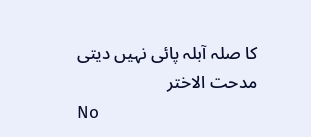کا صلہ آبلہ پائی نہیں دیتی
مدحت الاختر
No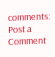comments:
Post a Comment